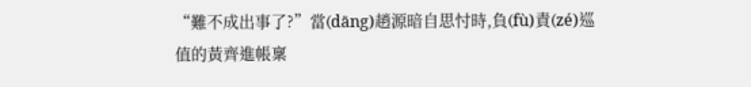“難不成出事了?”當(dāng)趙源暗自思忖時,負(fù)責(zé)巡值的黃齊進帳稟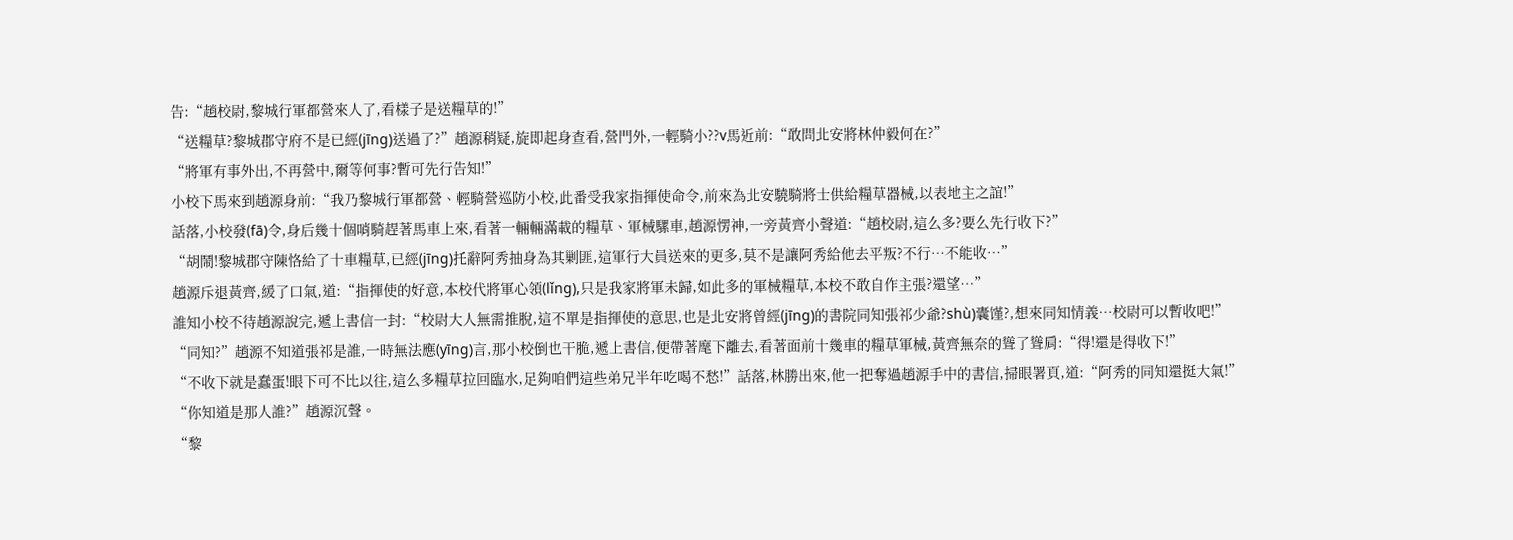告:“趙校尉,黎城行軍都營來人了,看樣子是送糧草的!”
“送糧草?黎城郡守府不是已經(jīng)送過了?”趙源稍疑,旋即起身查看,營門外,一輕騎小??v馬近前:“敢問北安將林仲毅何在?”
“將軍有事外出,不再營中,爾等何事?暫可先行告知!”
小校下馬來到趙源身前:“我乃黎城行軍都營、輕騎營巡防小校,此番受我家指揮使命令,前來為北安驍騎將士供給糧草器械,以表地主之誼!”
話落,小校發(fā)令,身后幾十個哨騎趕著馬車上來,看著一輛輛滿載的糧草、軍械騾車,趙源愣神,一旁黃齊小聲道:“趙校尉,這么多?要么先行收下?”
“胡鬧!黎城郡守陳恪給了十車糧草,已經(jīng)托辭阿秀抽身為其剿匪,這軍行大員送來的更多,莫不是讓阿秀給他去平叛?不行…不能收…”
趙源斥退黃齊,緩了口氣,道:“指揮使的好意,本校代將軍心領(lǐng),只是我家將軍未歸,如此多的軍械糧草,本校不敢自作主張?還望…”
誰知小校不待趙源說完,遞上書信一封:“校尉大人無需推脫,這不單是指揮使的意思,也是北安將曾經(jīng)的書院同知張祁少爺?shù)囊馑?,想來同知情義…校尉可以暫收吧!”
“同知?”趙源不知道張祁是誰,一時無法應(yīng)言,那小校倒也干脆,遞上書信,便帶著麾下離去,看著面前十幾車的糧草軍械,黃齊無奈的聳了聳肩:“得!還是得收下!”
“不收下就是蠢蛋!眼下可不比以往,這么多糧草拉回臨水,足夠咱們這些弟兄半年吃喝不愁!”話落,林勝出來,他一把奪過趙源手中的書信,掃眼署頁,道:“阿秀的同知還挺大氣!”
“你知道是那人誰?”趙源沉聲。
“黎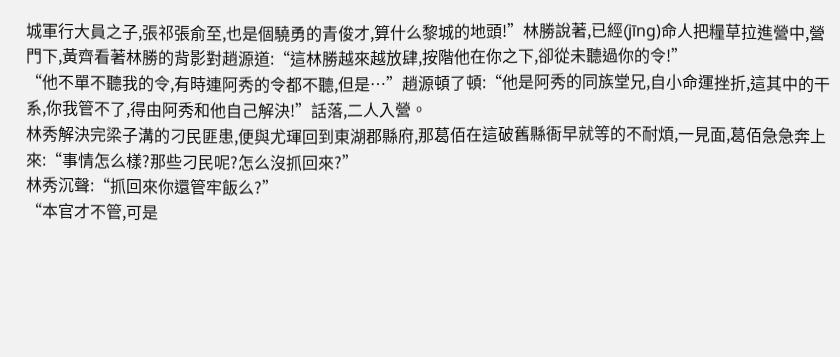城軍行大員之子,張祁張俞至,也是個驍勇的青俊才,算什么黎城的地頭!”林勝說著,已經(jīng)命人把糧草拉進營中,營門下,黃齊看著林勝的背影對趙源道:“這林勝越來越放肆,按階他在你之下,卻從未聽過你的令!”
“他不單不聽我的令,有時連阿秀的令都不聽,但是…”趙源頓了頓:“他是阿秀的同族堂兄,自小命運挫折,這其中的干系,你我管不了,得由阿秀和他自己解決!”話落,二人入營。
林秀解決完梁子溝的刁民匪患,便與尤琿回到東湖郡縣府,那葛佰在這破舊縣衙早就等的不耐煩,一見面,葛佰急急奔上來:“事情怎么樣?那些刁民呢?怎么沒抓回來?”
林秀沉聲:“抓回來你還管牢飯么?”
“本官才不管,可是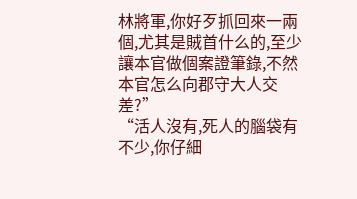林將軍,你好歹抓回來一兩個,尤其是賊首什么的,至少讓本官做個案證筆錄,不然本官怎么向郡守大人交差?”
“活人沒有,死人的腦袋有不少,你仔細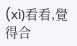(xì)看看,覺得合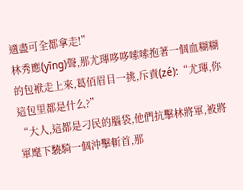適盡可全都拿走!”
林秀應(yīng)聲,那尤琿哆哆嗦嗦抱著一個血糊糊的包袱走上來,葛佰眉目一挑,斥責(zé):“尤琿,你這包里都是什么?”
“大人,這都是刁民的腦袋,他們抗擊林將軍,被將軍麾下驍騎一個沖擊斬首,那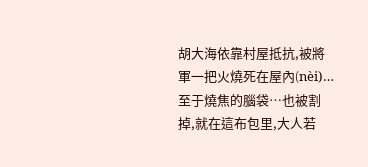胡大海依靠村屋抵抗,被將軍一把火燒死在屋內(nèi)…至于燒焦的腦袋…也被割掉,就在這布包里,大人若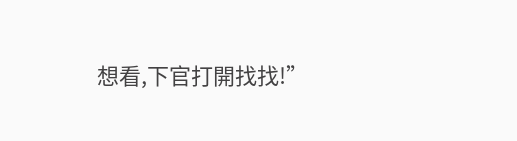想看,下官打開找找!”